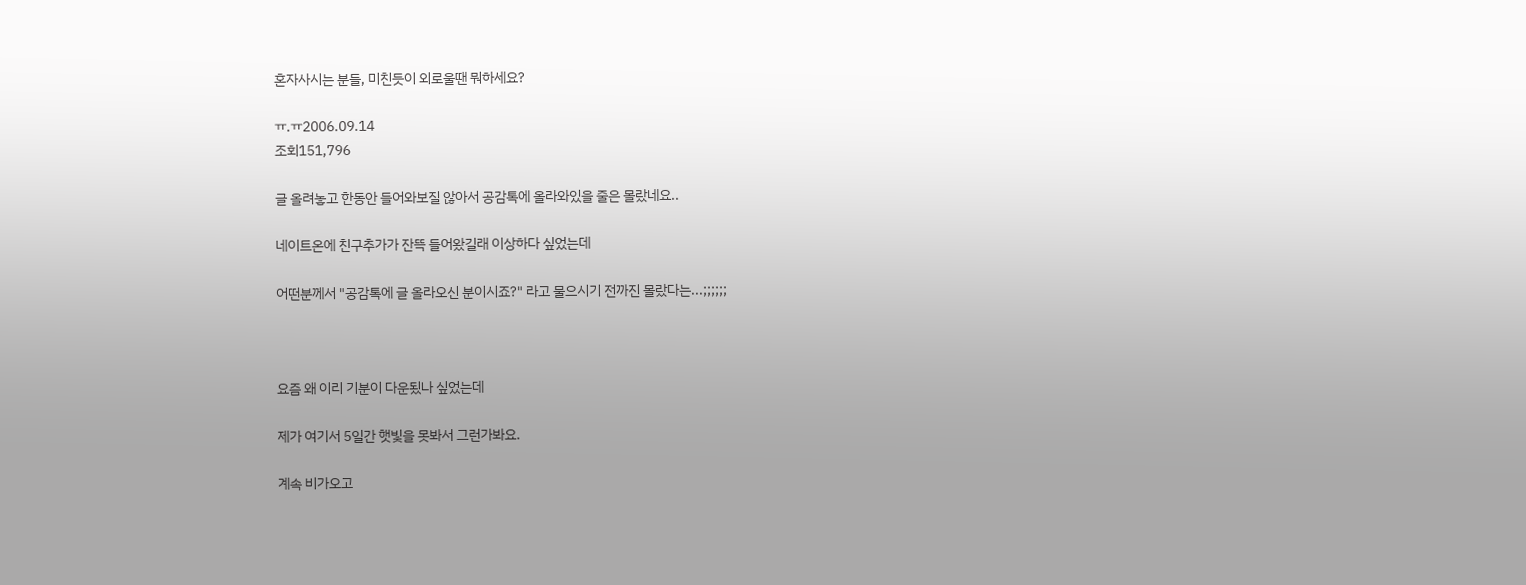혼자사시는 분들, 미친듯이 외로울땐 뭐하세요?

ㅠ.ㅠ2006.09.14
조회151,796

글 올려놓고 한동안 들어와보질 않아서 공감톡에 올라와있을 줄은 몰랐네요..

네이트온에 친구추가가 잔뜩 들어왔길래 이상하다 싶었는데

어떤분께서 "공감톡에 글 올라오신 분이시죠?" 라고 물으시기 전까진 몰랐다는...;;;;;;



요즘 왜 이리 기분이 다운됬나 싶었는데

제가 여기서 5일간 햇빛을 못봐서 그런가봐요.

계속 비가오고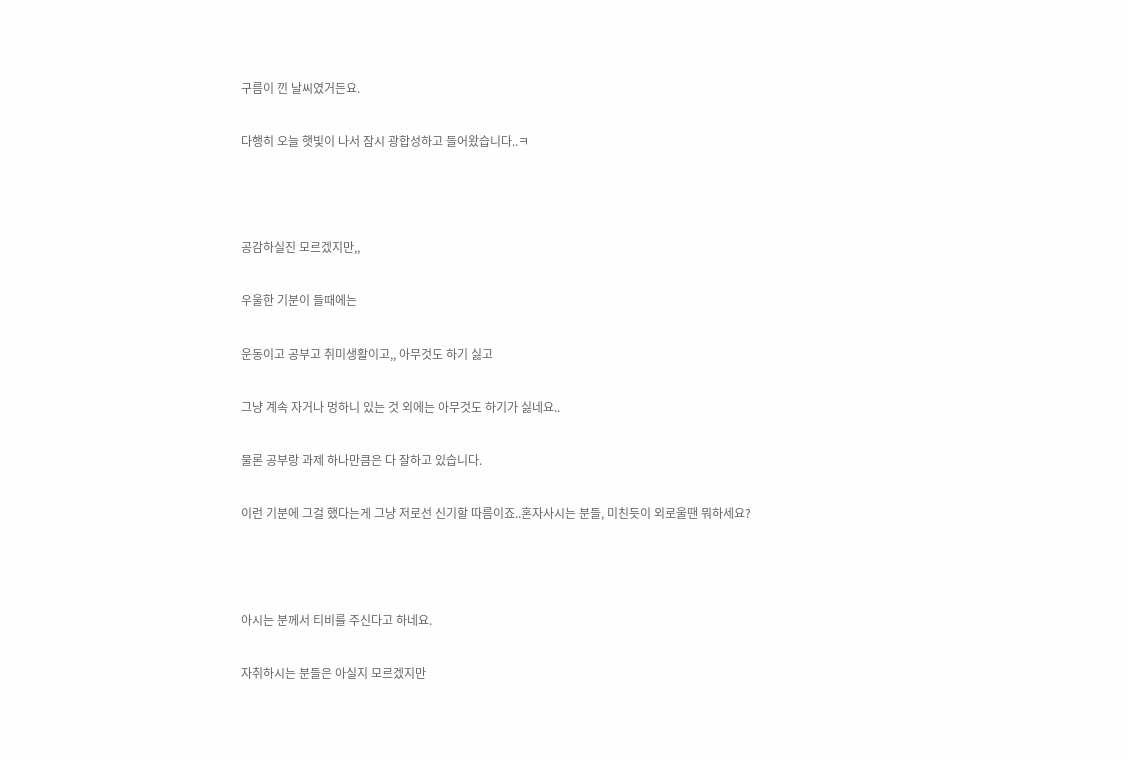구름이 낀 날씨였거든요.

다행히 오늘 햇빛이 나서 잠시 광합성하고 들어왔습니다..ㅋ



공감하실진 모르겠지만,,

우울한 기분이 들때에는

운동이고 공부고 취미생활이고,, 아무것도 하기 싫고

그냥 계속 자거나 멍하니 있는 것 외에는 아무것도 하기가 싫네요..

물론 공부랑 과제 하나만큼은 다 잘하고 있습니다.

이런 기분에 그걸 했다는게 그냥 저로선 신기할 따름이죠..혼자사시는 분들, 미친듯이 외로울땐 뭐하세요?



아시는 분께서 티비를 주신다고 하네요.

자취하시는 분들은 아실지 모르겠지만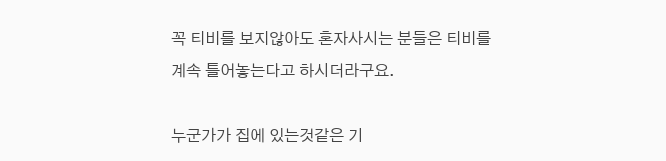꼭 티비를 보지않아도 혼자사시는 분들은 티비를 계속 틀어놓는다고 하시더라구요.

누군가가 집에 있는것같은 기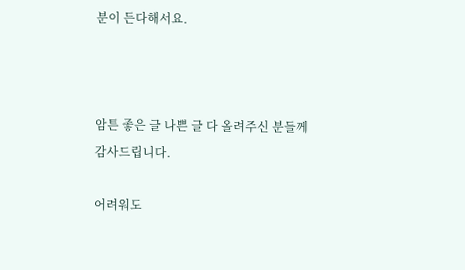분이 든다해서요.



암튼 좋은 글 나쁜 글 다 올려주신 분들께 감사드립니다.

어려워도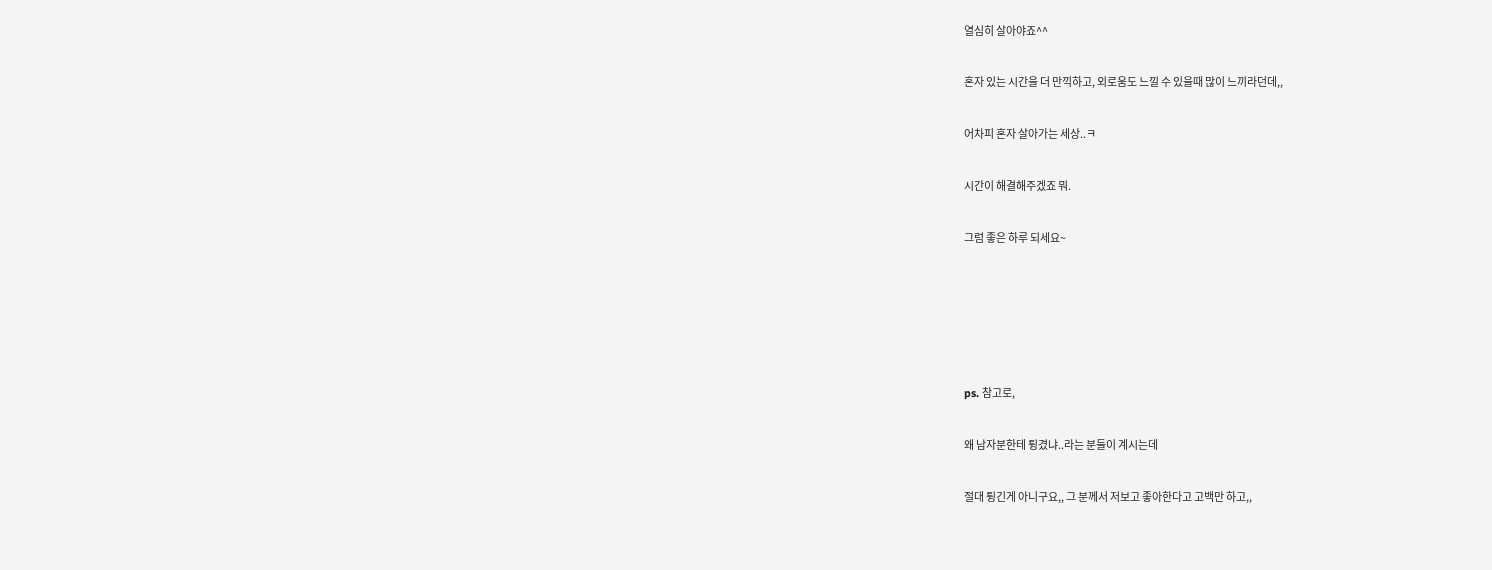열심히 살아야죠^^

혼자 있는 시간을 더 만끽하고, 외로움도 느낄 수 있을때 많이 느끼라던데,,

어차피 혼자 살아가는 세상..ㅋ

시간이 해결해주겠죠 뭐.

그럼 좋은 하루 되세요~





ps. 참고로,

왜 남자분한테 튕겼냐..라는 분들이 계시는데

절대 튕긴게 아니구요,, 그 분께서 저보고 좋아한다고 고백만 하고,,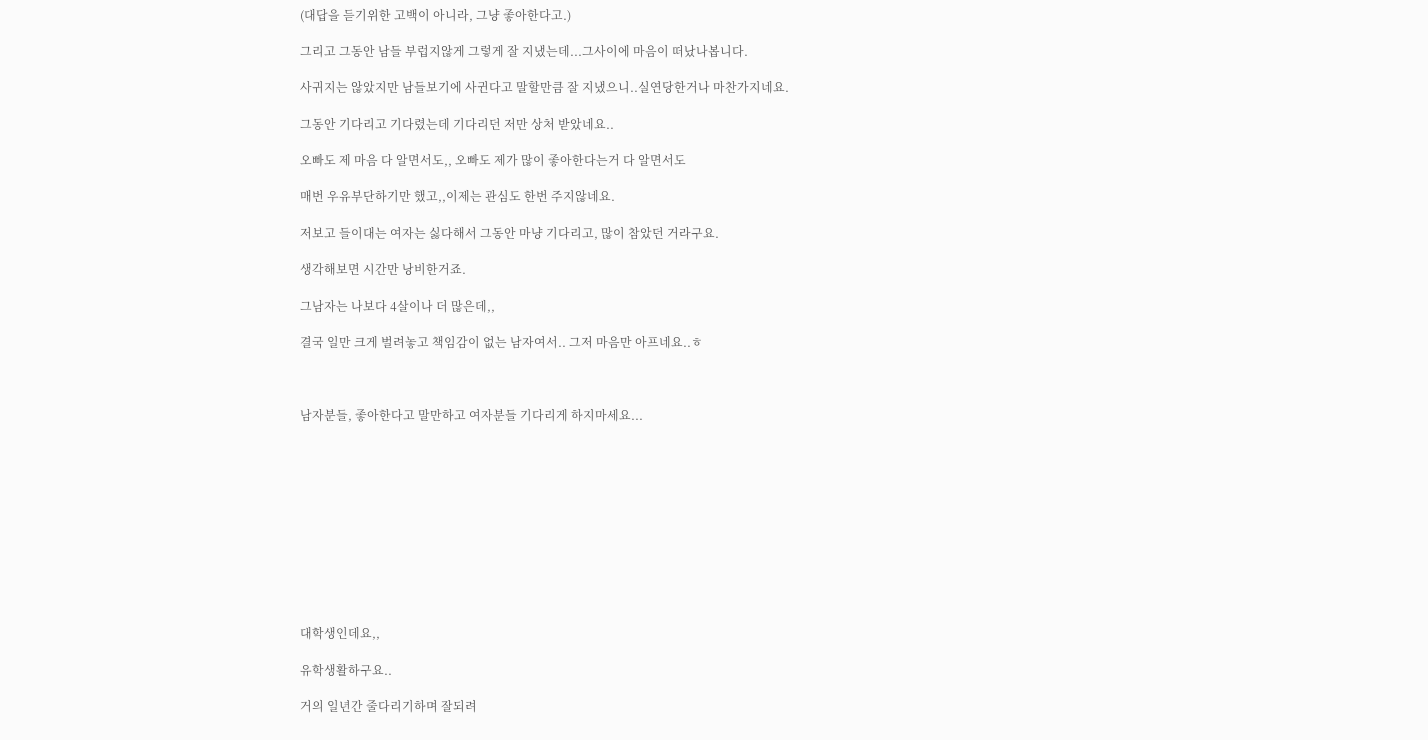(대답을 듣기위한 고백이 아니라, 그냥 좋아한다고.)

그리고 그동안 남들 부럽지않게 그렇게 잘 지냈는데...그사이에 마음이 떠났나봅니다.

사귀지는 않았지만 남들보기에 사귄다고 말할만큼 잘 지냈으니..실연당한거나 마찬가지네요.

그동안 기다리고 기다렸는데 기다리던 저만 상처 받았네요..

오빠도 제 마음 다 알면서도,, 오빠도 제가 많이 좋아한다는거 다 알면서도

매번 우유부단하기만 했고,,이제는 관심도 한번 주지않네요.

저보고 들이대는 여자는 싫다해서 그동안 마냥 기다리고, 많이 참았던 거라구요.

생각해보면 시간만 낭비한거죠.

그남자는 나보다 4살이나 더 많은데,,

결국 일만 크게 벌려놓고 책임감이 없는 남자여서.. 그저 마음만 아프네요..ㅎ



남자분들, 좋아한다고 말만하고 여자분들 기다리게 하지마세요...











대학생인데요,,

유학생활하구요..

거의 일년간 줄다리기하며 잘되려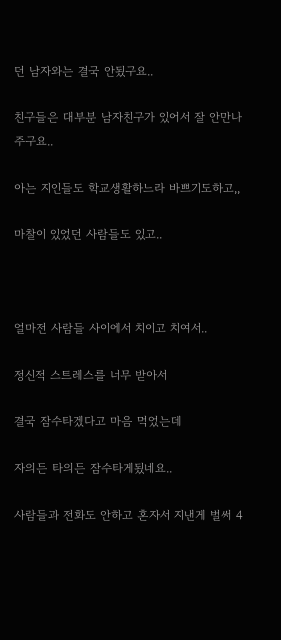던 남자와는 결국 안됬구요..

친구들은 대부분 남자친구가 있어서 잘 안만나주구요..

아는 지인들도 학교생활하느라 바쁘기도하고,,

마찰이 있었던 사람들도 있고..



얼마전 사람들 사이에서 치이고 치여서..

정신적 스트레스를 너무 받아서

결국 잠수타겠다고 마음 먹었는데

자의든 타의든 잠수타게됬네요..

사람들과 전화도 안하고 혼자서 지낸게 벌써 4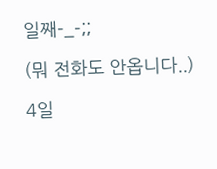일째-_-;;

(뭐 전화도 안옵니다..)

4일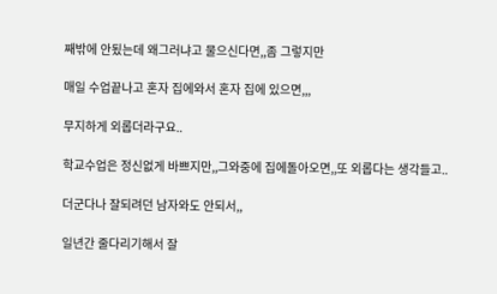째밖에 안됬는데 왜그러냐고 물으신다면,,좀 그렇지만

매일 수업끝나고 혼자 집에와서 혼자 집에 있으면,,,

무지하게 외롭더라구요..

학교수업은 정신없게 바쁘지만,,그와중에 집에돌아오면,,또 외롭다는 생각들고..

더군다나 잘되려던 남자와도 안되서,,

일년간 줄다리기해서 잘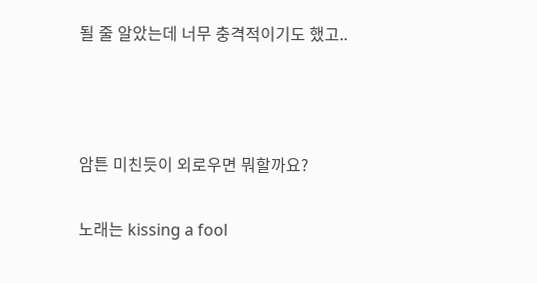될 줄 알았는데 너무 충격적이기도 했고..



암튼 미친듯이 외로우면 뭐할까요?

노래는 kissing a fool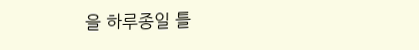을 하루종일 틀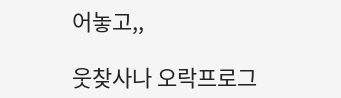어놓고,,

웃찾사나 오락프로그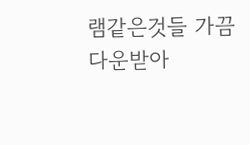램같은것들 가끔 다운받아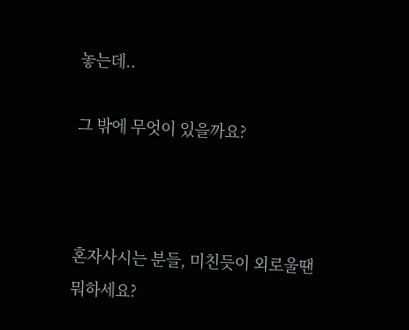놓는데..

그 밖에 무엇이 있을까요?



혼자사시는 분들, 미친듯이 외로울땐 뭐하세요?